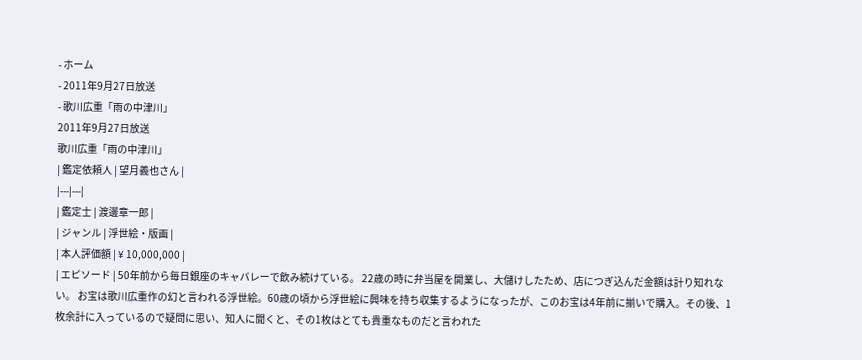- ホーム
- 2011年9月27日放送
- 歌川広重「雨の中津川」
2011年9月27日放送
歌川広重「雨の中津川」
| 鑑定依頼人 | 望月義也さん |
|---|---|
| 鑑定士 | 渡邊章一郎 |
| ジャンル | 浮世絵・版画 |
| 本人評価額 | ¥ 10,000,000 |
| エピソード | 50年前から毎日銀座のキャバレーで飲み続けている。 22歳の時に弁当屋を開業し、大儲けしたため、店につぎ込んだ金額は計り知れない。 お宝は歌川広重作の幻と言われる浮世絵。60歳の頃から浮世絵に興味を持ち収集するようになったが、このお宝は4年前に揃いで購入。その後、1枚余計に入っているので疑問に思い、知人に聞くと、その1枚はとても貴重なものだと言われた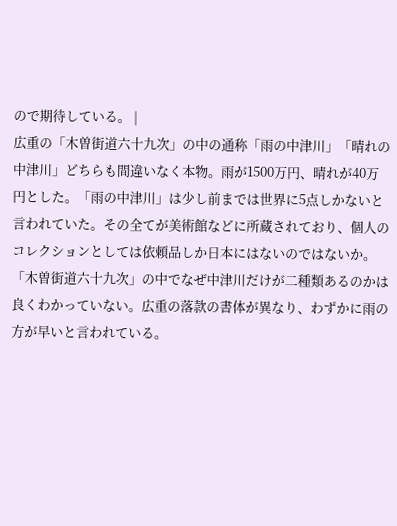ので期待している。 |
広重の「木曽街道六十九次」の中の通称「雨の中津川」「晴れの中津川」どちらも間違いなく本物。雨が1500万円、晴れが40万円とした。「雨の中津川」は少し前までは世界に5点しかないと言われていた。その全てが美術館などに所蔵されており、個人のコレクションとしては依頼品しか日本にはないのではないか。「木曽街道六十九次」の中でなぜ中津川だけが二種類あるのかは良くわかっていない。広重の落款の書体が異なり、わずかに雨の方が早いと言われている。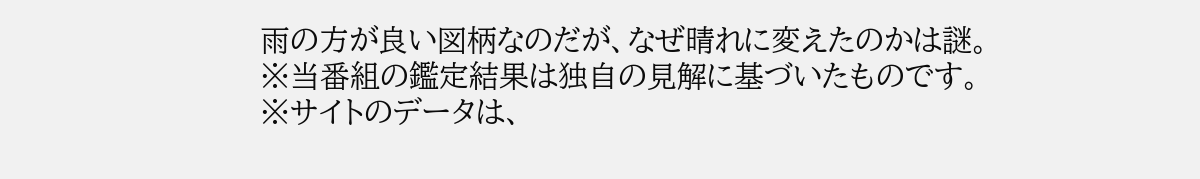雨の方が良い図柄なのだが、なぜ晴れに変えたのかは謎。
※当番組の鑑定結果は独自の見解に基づいたものです。 ※サイトのデータは、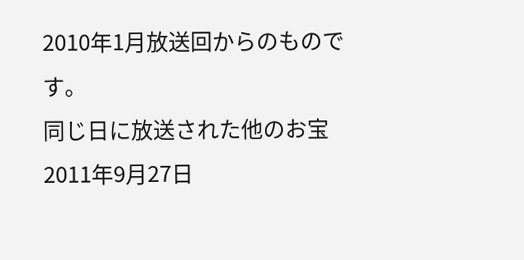2010年1月放送回からのものです。
同じ日に放送された他のお宝2011年9月27日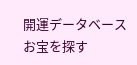開運データベース
お宝を探す